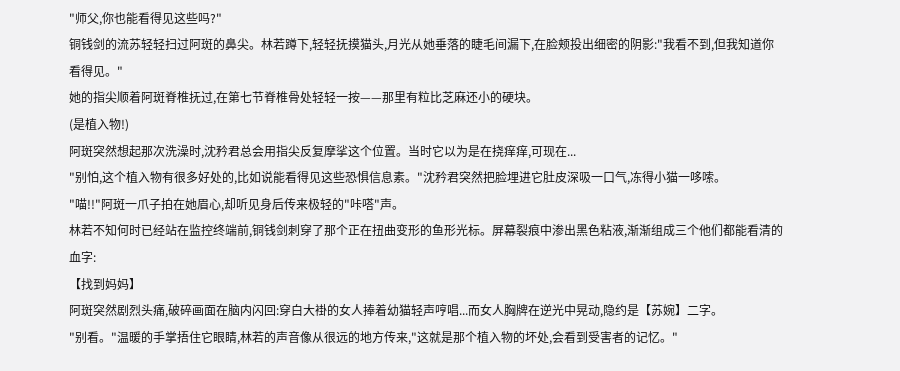"师父,你也能看得见这些吗?"
铜钱剑的流苏轻轻扫过阿斑的鼻尖。林若蹲下,轻轻抚摸猫头,月光从她垂落的睫毛间漏下,在脸颊投出细密的阴影:"我看不到,但我知道你看得见。"
她的指尖顺着阿斑脊椎抚过,在第七节脊椎骨处轻轻一按——那里有粒比芝麻还小的硬块。
(是植入物!)
阿斑突然想起那次洗澡时,沈矜君总会用指尖反复摩挲这个位置。当时它以为是在挠痒痒,可现在...
"别怕,这个植入物有很多好处的,比如说能看得见这些恐惧信息素。"沈矜君突然把脸埋进它肚皮深吸一口气,冻得小猫一哆嗦。
"喵!!"阿斑一爪子拍在她眉心,却听见身后传来极轻的"咔嗒"声。
林若不知何时已经站在监控终端前,铜钱剑刺穿了那个正在扭曲变形的鱼形光标。屏幕裂痕中渗出黑色粘液,渐渐组成三个他们都能看清的血字:
【找到妈妈】
阿斑突然剧烈头痛,破碎画面在脑内闪回:穿白大褂的女人捧着幼猫轻声哼唱...而女人胸牌在逆光中晃动,隐约是【苏婉】二字。
"别看。"温暖的手掌捂住它眼睛,林若的声音像从很远的地方传来,"这就是那个植入物的坏处,会看到受害者的记忆。"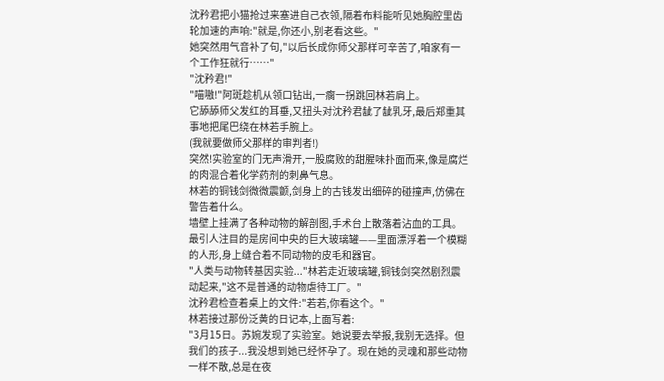沈矜君把小猫抢过来塞进自己衣领,隔着布料能听见她胸腔里齿轮加速的声响:"就是,你还小,别老看这些。"
她突然用气音补了句,"以后长成你师父那样可辛苦了,咱家有一个工作狂就行……"
"沈矜君!"
"喵嗷!"阿斑趁机从领口钻出,一瘸一拐跳回林若肩上。
它舔舔师父发红的耳垂,又扭头对沈矜君龇了龇乳牙,最后郑重其事地把尾巴绕在林若手腕上。
(我就要做师父那样的审判者!)
突然!实验室的门无声滑开,一股腐败的甜腥味扑面而来,像是腐烂的肉混合着化学药剂的刺鼻气息。
林若的铜钱剑微微震颤,剑身上的古钱发出细碎的碰撞声,仿佛在警告着什么。
墙壁上挂满了各种动物的解剖图,手术台上散落着沾血的工具。
最引人注目的是房间中央的巨大玻璃罐——里面漂浮着一个模糊的人形,身上缝合着不同动物的皮毛和器官。
"人类与动物转基因实验..."林若走近玻璃罐,铜钱剑突然剧烈震动起来,"这不是普通的动物虐待工厂。"
沈矜君检查着桌上的文件:"若若,你看这个。"
林若接过那份泛黄的日记本,上面写着:
"3月15日。苏婉发现了实验室。她说要去举报,我别无选择。但我们的孩子...我没想到她已经怀孕了。现在她的灵魂和那些动物一样不散,总是在夜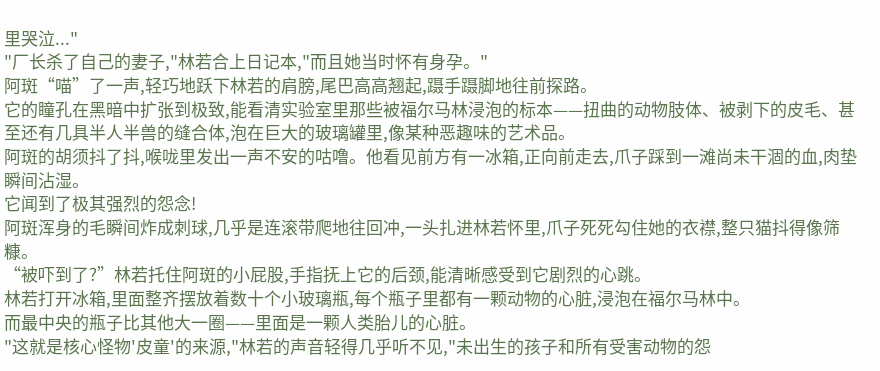里哭泣..."
"厂长杀了自己的妻子,"林若合上日记本,"而且她当时怀有身孕。"
阿斑“喵”了一声,轻巧地跃下林若的肩膀,尾巴高高翘起,蹑手蹑脚地往前探路。
它的瞳孔在黑暗中扩张到极致,能看清实验室里那些被福尔马林浸泡的标本——扭曲的动物肢体、被剥下的皮毛、甚至还有几具半人半兽的缝合体,泡在巨大的玻璃罐里,像某种恶趣味的艺术品。
阿斑的胡须抖了抖,喉咙里发出一声不安的咕噜。他看见前方有一冰箱,正向前走去,爪子踩到一滩尚未干涸的血,肉垫瞬间沾湿。
它闻到了极其强烈的怨念!
阿斑浑身的毛瞬间炸成刺球,几乎是连滚带爬地往回冲,一头扎进林若怀里,爪子死死勾住她的衣襟,整只猫抖得像筛糠。
“被吓到了?”林若托住阿斑的小屁股,手指抚上它的后颈,能清晰感受到它剧烈的心跳。
林若打开冰箱,里面整齐摆放着数十个小玻璃瓶,每个瓶子里都有一颗动物的心脏,浸泡在福尔马林中。
而最中央的瓶子比其他大一圈——里面是一颗人类胎儿的心脏。
"这就是核心怪物'皮童'的来源,"林若的声音轻得几乎听不见,"未出生的孩子和所有受害动物的怨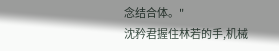念结合体。"
沈矜君握住林若的手,机械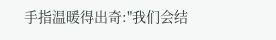手指温暖得出奇:"我们会结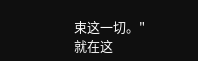束这一切。"
就在这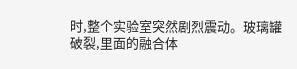时,整个实验室突然剧烈震动。玻璃罐破裂,里面的融合体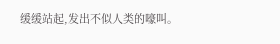缓缓站起,发出不似人类的嚎叫。